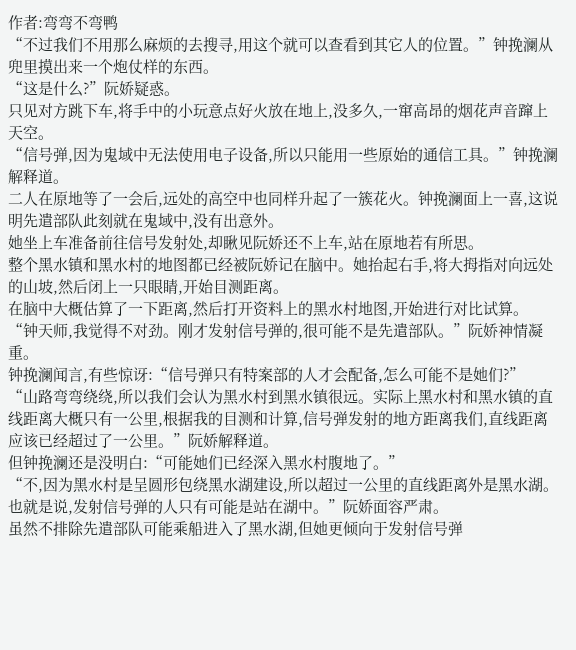作者:弯弯不弯鸭
“不过我们不用那么麻烦的去搜寻,用这个就可以查看到其它人的位置。”钟挽澜从兜里摸出来一个炮仗样的东西。
“这是什么?”阮娇疑惑。
只见对方跳下车,将手中的小玩意点好火放在地上,没多久,一窜高昂的烟花声音蹿上天空。
“信号弹,因为鬼域中无法使用电子设备,所以只能用一些原始的通信工具。”钟挽澜解释道。
二人在原地等了一会后,远处的高空中也同样升起了一簇花火。钟挽澜面上一喜,这说明先遣部队此刻就在鬼域中,没有出意外。
她坐上车准备前往信号发射处,却瞅见阮娇还不上车,站在原地若有所思。
整个黑水镇和黑水村的地图都已经被阮娇记在脑中。她抬起右手,将大拇指对向远处的山坡,然后闭上一只眼睛,开始目测距离。
在脑中大概估算了一下距离,然后打开资料上的黑水村地图,开始进行对比试算。
“钟天师,我觉得不对劲。刚才发射信号弹的,很可能不是先遣部队。”阮娇神情凝重。
钟挽澜闻言,有些惊讶:“信号弹只有特案部的人才会配备,怎么可能不是她们?”
“山路弯弯绕绕,所以我们会认为黑水村到黑水镇很远。实际上黑水村和黑水镇的直线距离大概只有一公里,根据我的目测和计算,信号弹发射的地方距离我们,直线距离应该已经超过了一公里。”阮娇解释道。
但钟挽澜还是没明白:“可能她们已经深入黑水村腹地了。”
“不,因为黑水村是呈圆形包绕黑水湖建设,所以超过一公里的直线距离外是黑水湖。也就是说,发射信号弹的人只有可能是站在湖中。”阮娇面容严肃。
虽然不排除先遣部队可能乘船进入了黑水湖,但她更倾向于发射信号弹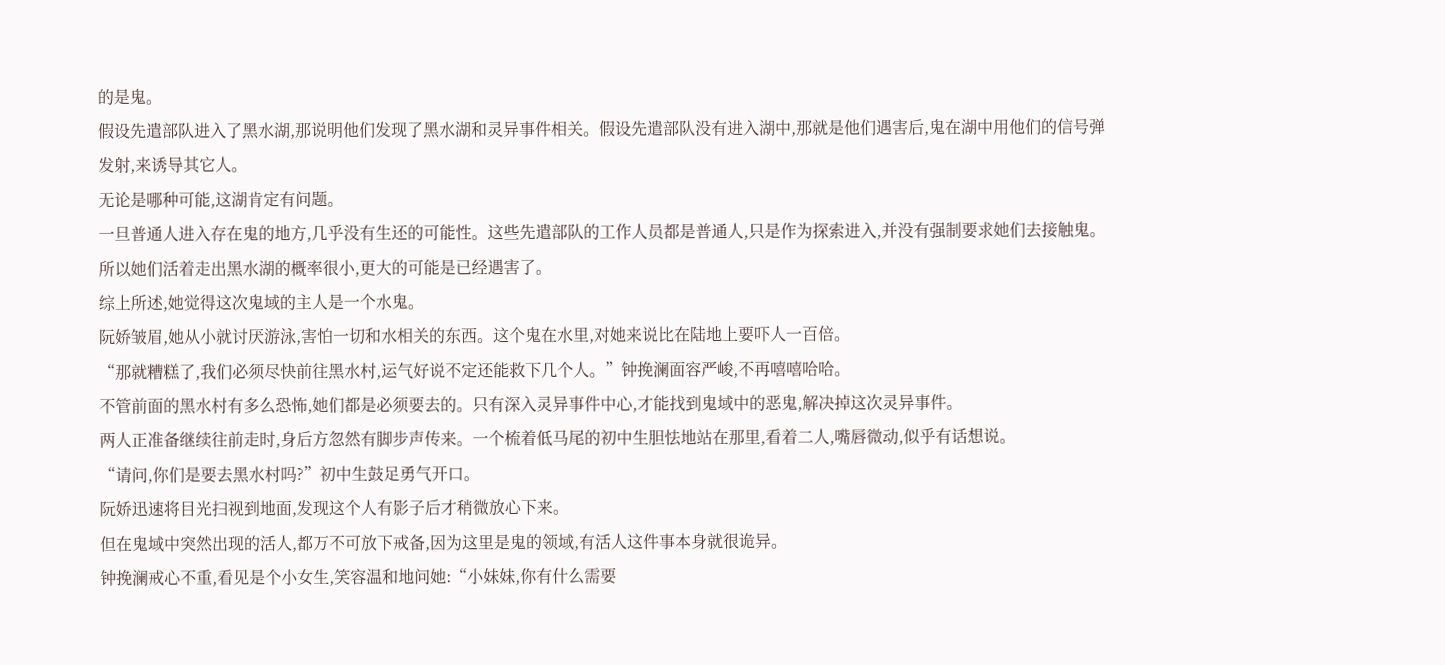的是鬼。
假设先遣部队进入了黑水湖,那说明他们发现了黑水湖和灵异事件相关。假设先遣部队没有进入湖中,那就是他们遇害后,鬼在湖中用他们的信号弹发射,来诱导其它人。
无论是哪种可能,这湖肯定有问题。
一旦普通人进入存在鬼的地方,几乎没有生还的可能性。这些先遣部队的工作人员都是普通人,只是作为探索进入,并没有强制要求她们去接触鬼。
所以她们活着走出黑水湖的概率很小,更大的可能是已经遇害了。
综上所述,她觉得这次鬼域的主人是一个水鬼。
阮娇皱眉,她从小就讨厌游泳,害怕一切和水相关的东西。这个鬼在水里,对她来说比在陆地上要吓人一百倍。
“那就糟糕了,我们必须尽快前往黑水村,运气好说不定还能救下几个人。”钟挽澜面容严峻,不再嘻嘻哈哈。
不管前面的黑水村有多么恐怖,她们都是必须要去的。只有深入灵异事件中心,才能找到鬼域中的恶鬼,解决掉这次灵异事件。
两人正准备继续往前走时,身后方忽然有脚步声传来。一个梳着低马尾的初中生胆怯地站在那里,看着二人,嘴唇微动,似乎有话想说。
“请问,你们是要去黑水村吗?”初中生鼓足勇气开口。
阮娇迅速将目光扫视到地面,发现这个人有影子后才稍微放心下来。
但在鬼域中突然出现的活人,都万不可放下戒备,因为这里是鬼的领域,有活人这件事本身就很诡异。
钟挽澜戒心不重,看见是个小女生,笑容温和地问她:“小妹妹,你有什么需要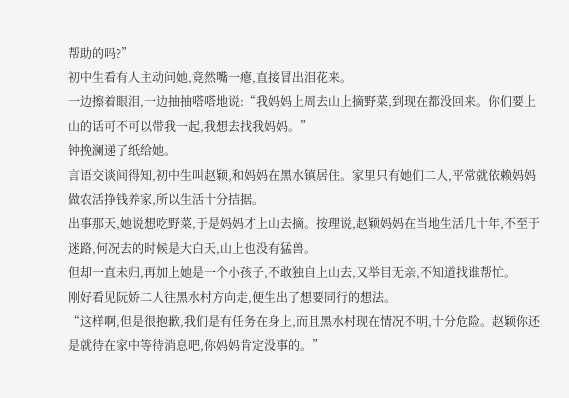帮助的吗?”
初中生看有人主动问她,竟然嘴一瘪,直接冒出泪花来。
一边擦着眼泪,一边抽抽嗒嗒地说:“我妈妈上周去山上摘野菜,到现在都没回来。你们要上山的话可不可以带我一起,我想去找我妈妈。”
钟挽澜递了纸给她。
言语交谈间得知,初中生叫赵颖,和妈妈在黑水镇居住。家里只有她们二人,平常就依赖妈妈做农活挣钱养家,所以生活十分拮据。
出事那天,她说想吃野菜,于是妈妈才上山去摘。按理说,赵颖妈妈在当地生活几十年,不至于迷路,何况去的时候是大白天,山上也没有猛兽。
但却一直未归,再加上她是一个小孩子,不敢独自上山去,又举目无亲,不知道找谁帮忙。
刚好看见阮娇二人往黑水村方向走,便生出了想要同行的想法。
“这样啊,但是很抱歉,我们是有任务在身上,而且黑水村现在情况不明,十分危险。赵颖你还是就待在家中等待消息吧,你妈妈肯定没事的。”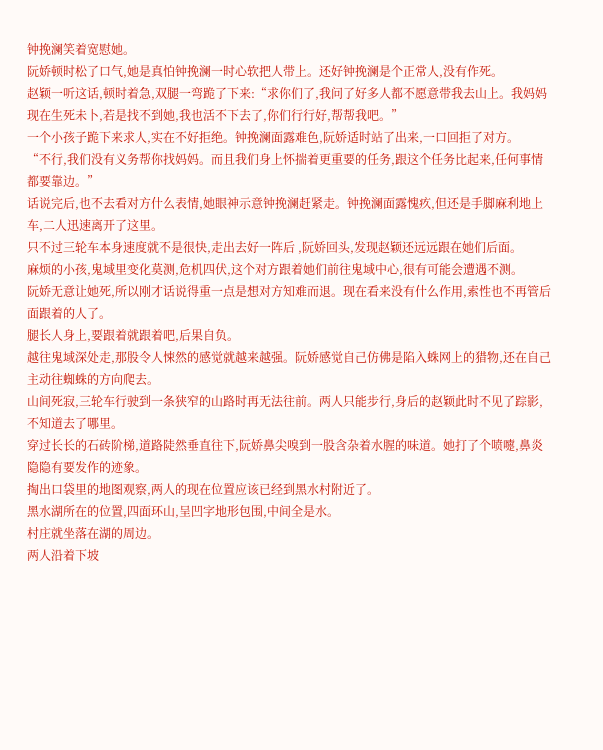钟挽澜笑着宽慰她。
阮娇顿时松了口气,她是真怕钟挽澜一时心软把人带上。还好钟挽澜是个正常人,没有作死。
赵颖一听这话,顿时着急,双腿一弯跪了下来:“求你们了,我问了好多人都不愿意带我去山上。我妈妈现在生死未卜,若是找不到她,我也活不下去了,你们行行好,帮帮我吧。”
一个小孩子跪下来求人,实在不好拒绝。钟挽澜面露难色,阮娇适时站了出来,一口回拒了对方。
“不行,我们没有义务帮你找妈妈。而且我们身上怀揣着更重要的任务,跟这个任务比起来,任何事情都要靠边。”
话说完后,也不去看对方什么表情,她眼神示意钟挽澜赶紧走。钟挽澜面露愧疚,但还是手脚麻利地上车,二人迅速离开了这里。
只不过三轮车本身速度就不是很快,走出去好一阵后 ,阮娇回头,发现赵颖还远远跟在她们后面。
麻烦的小孩,鬼域里变化莫测,危机四伏,这个对方跟着她们前往鬼域中心,很有可能会遭遇不测。
阮娇无意让她死,所以刚才话说得重一点是想对方知难而退。现在看来没有什么作用,索性也不再管后面跟着的人了。
腿长人身上,要跟着就跟着吧,后果自负。
越往鬼域深处走,那股令人悚然的感觉就越来越强。阮娇感觉自己仿佛是陷入蛛网上的猎物,还在自己主动往蜘蛛的方向爬去。
山间死寂,三轮车行驶到一条狭窄的山路时再无法往前。两人只能步行,身后的赵颖此时不见了踪影,不知道去了哪里。
穿过长长的石砖阶梯,道路陡然垂直往下,阮娇鼻尖嗅到一股含杂着水腥的味道。她打了个喷嚏,鼻炎隐隐有要发作的迹象。
掏出口袋里的地图观察,两人的现在位置应该已经到黑水村附近了。
黑水湖所在的位置,四面环山,呈凹字地形包围,中间全是水。
村庄就坐落在湖的周边。
两人沿着下坡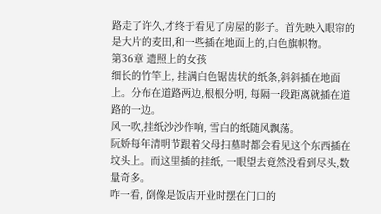路走了许久,才终于看见了房屋的影子。首先映入眼帘的是大片的麦田,和一些插在地面上的,白色旗帜物。
第36章 遗照上的女孩
细长的竹竿上, 挂满白色锯齿状的纸条,斜斜插在地面上。分布在道路两边,根根分明, 每隔一段距离就插在道路的一边。
风一吹,挂纸沙沙作响, 雪白的纸随风飘荡。
阮娇每年清明节跟着父母扫墓时都会看见这个东西插在坟头上。而这里插的挂纸, 一眼望去竟然没看到尽头,数量奇多。
咋一看, 倒像是饭店开业时摆在门口的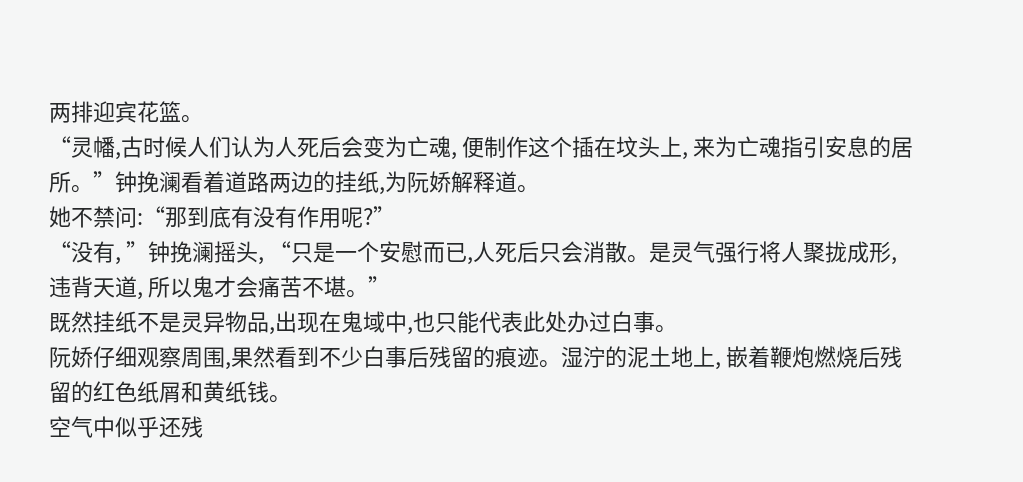两排迎宾花篮。
“灵幡,古时候人们认为人死后会变为亡魂, 便制作这个插在坟头上, 来为亡魂指引安息的居所。”钟挽澜看着道路两边的挂纸,为阮娇解释道。
她不禁问:“那到底有没有作用呢?”
“没有, ”钟挽澜摇头, “只是一个安慰而已,人死后只会消散。是灵气强行将人聚拢成形,违背天道, 所以鬼才会痛苦不堪。”
既然挂纸不是灵异物品,出现在鬼域中,也只能代表此处办过白事。
阮娇仔细观察周围,果然看到不少白事后残留的痕迹。湿泞的泥土地上, 嵌着鞭炮燃烧后残留的红色纸屑和黄纸钱。
空气中似乎还残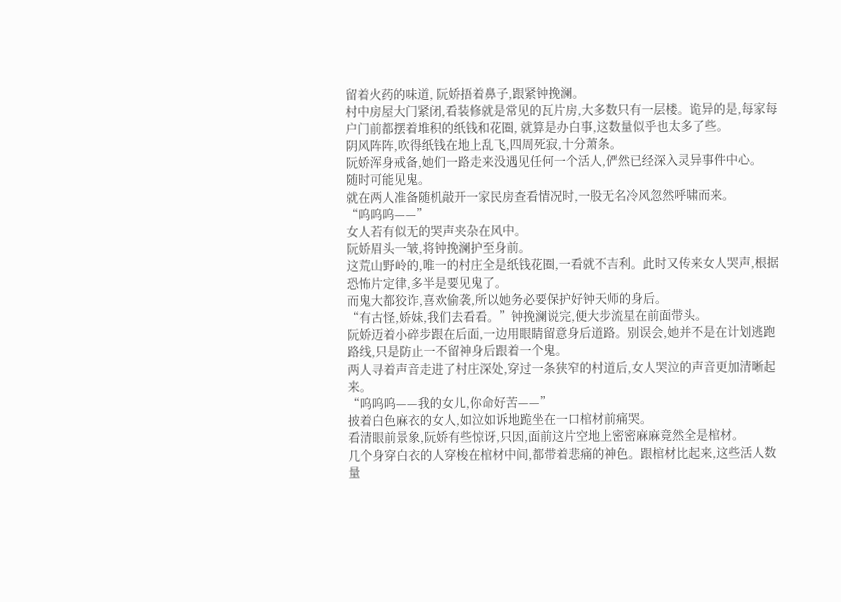留着火药的味道, 阮娇捂着鼻子,跟紧钟挽澜。
村中房屋大门紧闭,看装修就是常见的瓦片房,大多数只有一层楼。诡异的是,每家每户门前都摆着堆积的纸钱和花圈, 就算是办白事,这数量似乎也太多了些。
阴风阵阵,吹得纸钱在地上乱飞,四周死寂,十分萧条。
阮娇浑身戒备,她们一路走来没遇见任何一个活人,俨然已经深入灵异事件中心。
随时可能见鬼。
就在两人准备随机敲开一家民房查看情况时,一股无名冷风忽然呼啸而来。
“呜呜呜——”
女人若有似无的哭声夹杂在风中。
阮娇眉头一皱,将钟挽澜护至身前。
这荒山野岭的,唯一的村庄全是纸钱花圈,一看就不吉利。此时又传来女人哭声,根据恐怖片定律,多半是要见鬼了。
而鬼大都狡诈,喜欢偷袭,所以她务必要保护好钟天师的身后。
“有古怪,娇妹,我们去看看。”钟挽澜说完,便大步流星在前面带头。
阮娇迈着小碎步跟在后面,一边用眼睛留意身后道路。别误会,她并不是在计划逃跑路线,只是防止一不留神身后跟着一个鬼。
两人寻着声音走进了村庄深处,穿过一条狭窄的村道后,女人哭泣的声音更加清晰起来。
“呜呜呜——我的女儿,你命好苦——”
披着白色麻衣的女人,如泣如诉地跪坐在一口棺材前痛哭。
看清眼前景象,阮娇有些惊讶,只因,面前这片空地上密密麻麻竟然全是棺材。
几个身穿白衣的人穿梭在棺材中间,都带着悲痛的神色。跟棺材比起来,这些活人数量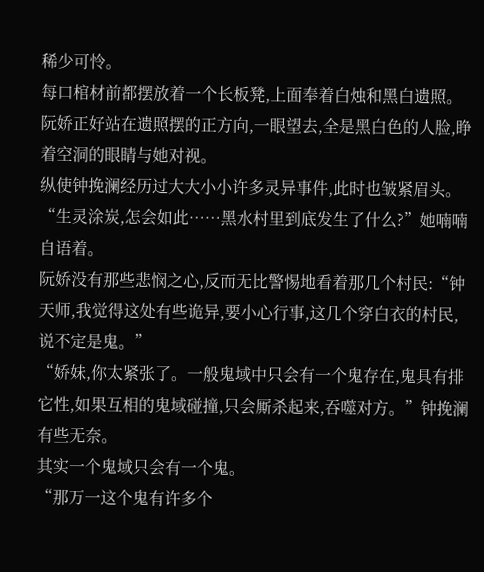稀少可怜。
每口棺材前都摆放着一个长板凳,上面奉着白烛和黑白遗照。阮娇正好站在遗照摆的正方向,一眼望去,全是黑白色的人脸,睁着空洞的眼睛与她对视。
纵使钟挽澜经历过大大小小许多灵异事件,此时也皱紧眉头。
“生灵涂炭,怎会如此……黑水村里到底发生了什么?”她喃喃自语着。
阮娇没有那些悲悯之心,反而无比警惕地看着那几个村民:“钟天师,我觉得这处有些诡异,要小心行事,这几个穿白衣的村民,说不定是鬼。”
“娇妹,你太紧张了。一般鬼域中只会有一个鬼存在,鬼具有排它性,如果互相的鬼域碰撞,只会厮杀起来,吞噬对方。”钟挽澜有些无奈。
其实一个鬼域只会有一个鬼。
“那万一这个鬼有许多个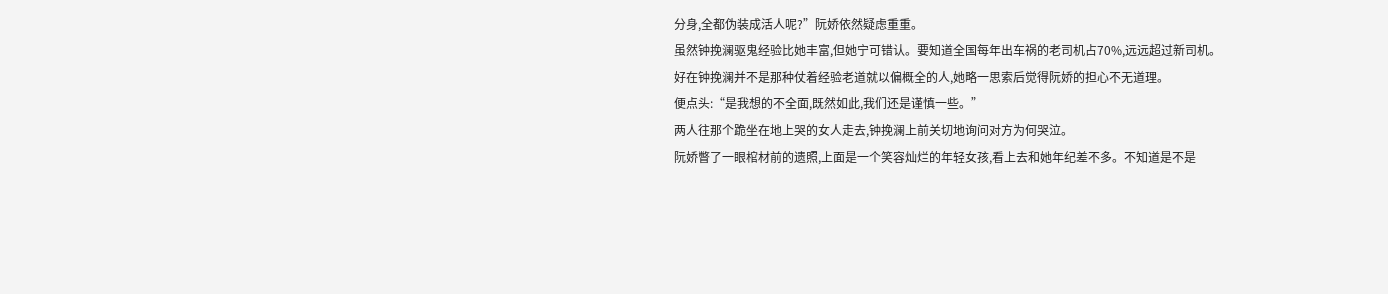分身,全都伪装成活人呢?”阮娇依然疑虑重重。
虽然钟挽澜驱鬼经验比她丰富,但她宁可错认。要知道全国每年出车祸的老司机占70%,远远超过新司机。
好在钟挽澜并不是那种仗着经验老道就以偏概全的人,她略一思索后觉得阮娇的担心不无道理。
便点头:“是我想的不全面,既然如此,我们还是谨慎一些。”
两人往那个跪坐在地上哭的女人走去,钟挽澜上前关切地询问对方为何哭泣。
阮娇瞥了一眼棺材前的遗照,上面是一个笑容灿烂的年轻女孩,看上去和她年纪差不多。不知道是不是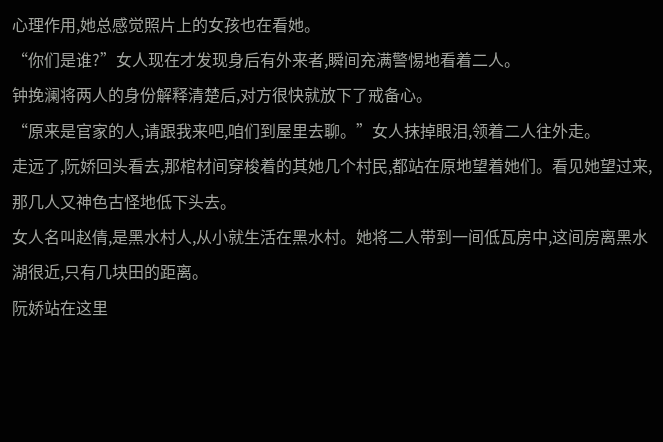心理作用,她总感觉照片上的女孩也在看她。
“你们是谁?”女人现在才发现身后有外来者,瞬间充满警惕地看着二人。
钟挽澜将两人的身份解释清楚后,对方很快就放下了戒备心。
“原来是官家的人,请跟我来吧,咱们到屋里去聊。”女人抹掉眼泪,领着二人往外走。
走远了,阮娇回头看去,那棺材间穿梭着的其她几个村民,都站在原地望着她们。看见她望过来,那几人又神色古怪地低下头去。
女人名叫赵倩,是黑水村人,从小就生活在黑水村。她将二人带到一间低瓦房中,这间房离黑水湖很近,只有几块田的距离。
阮娇站在这里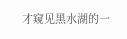才窥见黑水湖的一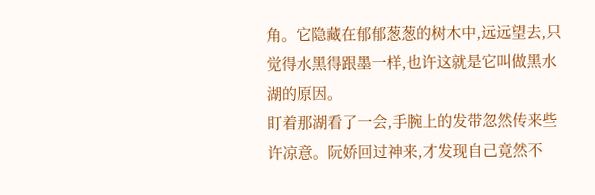角。它隐藏在郁郁葱葱的树木中,远远望去,只觉得水黑得跟墨一样,也许这就是它叫做黑水湖的原因。
盯着那湖看了一会,手腕上的发带忽然传来些许凉意。阮娇回过神来,才发现自己竟然不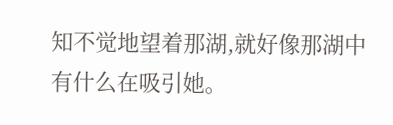知不觉地望着那湖,就好像那湖中有什么在吸引她。